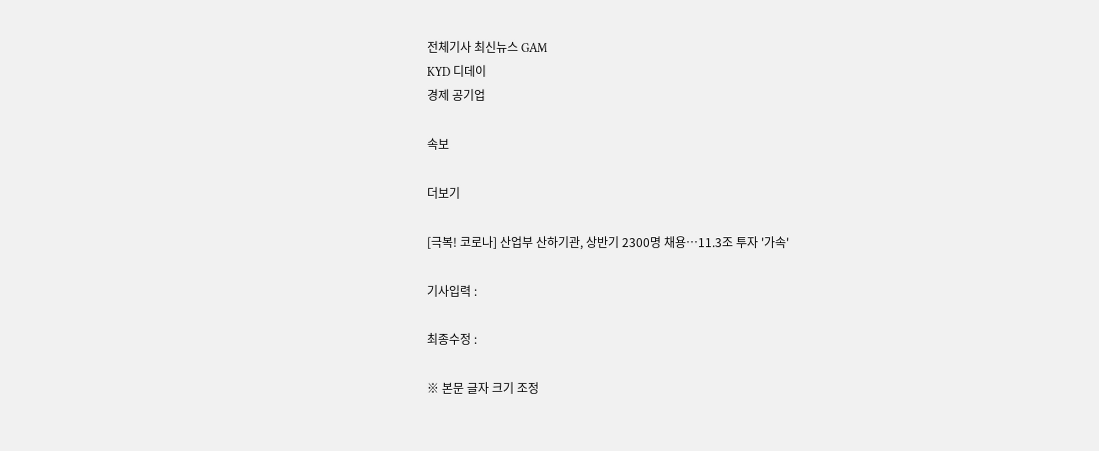전체기사 최신뉴스 GAM
KYD 디데이
경제 공기업

속보

더보기

[극복! 코로나] 산업부 산하기관, 상반기 2300명 채용…11.3조 투자 '가속'

기사입력 :

최종수정 :

※ 본문 글자 크기 조정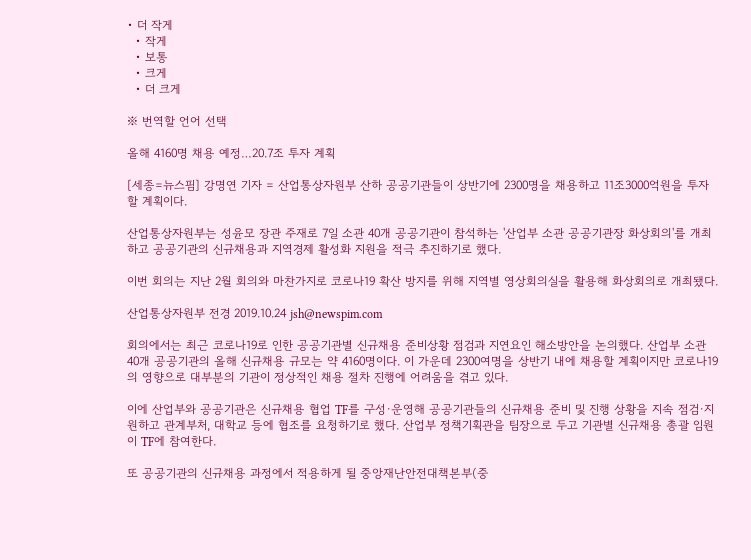• 더 작게
  • 작게
  • 보통
  • 크게
  • 더 크게

※ 번역할 언어 선택

올해 4160명 채용 예정…20.7조 투자 계획

[세종=뉴스핌] 강명연 기자 = 산업통상자원부 산하 공공기관들이 상반기에 2300명을 채용하고 11조3000억원을 투자할 계획이다.

산업통상자원부는 성윤모 장관 주재로 7일 소관 40개 공공기관이 참석하는 '산업부 소관 공공기관장 화상회의'를 개최하고 공공기관의 신규채용과 지역경제 활성화 지원을 적극 추진하기로 했다.

이번 회의는 지난 2월 회의와 마찬가지로 코로나19 확산 방지를 위해 지역별 영상회의실을 활용해 화상회의로 개최됐다.

산업통상자원부 전경 2019.10.24 jsh@newspim.com

회의에서는 최근 코로나19로 인한 공공기관별 신규채용 준비상황 점검과 지연요인 해소방안을 논의했다. 산업부 소관 40개 공공기관의 올해 신규채용 규모는 약 4160명이다. 이 가운데 2300여명을 상반기 내에 채용할 계획이지만 코로나19의 영향으로 대부분의 기관이 정상적인 채용 절차 진행에 어려움을 겪고 있다.

이에 산업부와 공공기관은 신규채용 협업 TF를 구성·운영해 공공기관들의 신규채용 준비 및 진행 상황을 지속 점검·지원하고 관계부처, 대학교 등에 협조를 요청하기로 했다. 산업부 정책기획관을 팀장으로 두고 기관별 신규채용 총괄 임원이 TF에 참여한다.

또 공공기관의 신규채용 과정에서 적용하게 될 중앙재난안전대책본부(중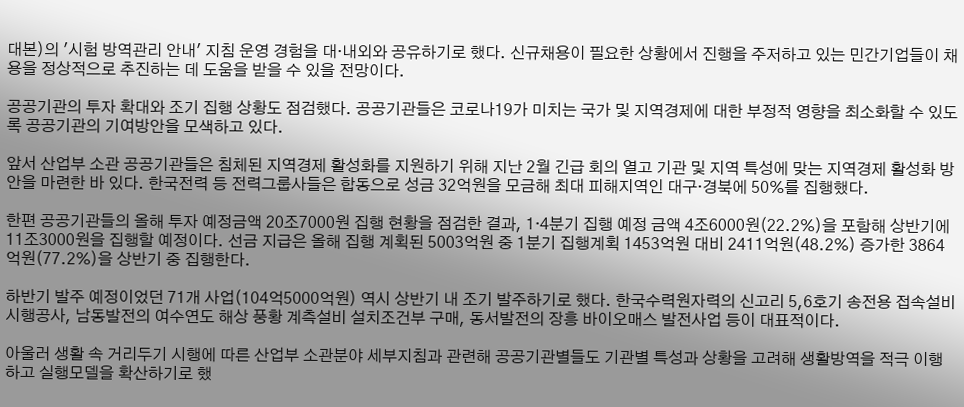대본)의 '시험 방역관리 안내' 지침 운영 경험을 대·내외와 공유하기로 했다. 신규채용이 필요한 상황에서 진행을 주저하고 있는 민간기업들이 채용을 정상적으로 추진하는 데 도움을 받을 수 있을 전망이다.

공공기관의 투자 확대와 조기 집행 상황도 점검했다. 공공기관들은 코로나19가 미치는 국가 및 지역경제에 대한 부정적 영향을 최소화할 수 있도록 공공기관의 기여방안을 모색하고 있다.

앞서 산업부 소관 공공기관들은 침체된 지역경제 활성화를 지원하기 위해 지난 2월 긴급 회의 열고 기관 및 지역 특성에 맞는 지역경제 활성화 방안을 마련한 바 있다. 한국전력 등 전력그룹사들은 합동으로 성금 32억원을 모금해 최대 피해지역인 대구·경북에 50%를 집행했다.

한편 공공기관들의 올해 투자 예정금액 20조7000원 집행 현황을 점검한 결과, 1·4분기 집행 예정 금액 4조6000원(22.2%)을 포함해 상반기에 11조3000원을 집행할 예정이다. 선금 지급은 올해 집행 계획된 5003억원 중 1분기 집행계획 1453억원 대비 2411억원(48.2%) 증가한 3864억원(77.2%)을 상반기 중 집행한다.

하반기 발주 예정이었던 71개 사업(104억5000억원) 역시 상반기 내 조기 발주하기로 했다. 한국수력원자력의 신고리 5,6호기 송전용 접속설비 시행공사, 남동발전의 여수연도 해상 풍황 계측설비 설치조건부 구매, 동서발전의 장흥 바이오매스 발전사업 등이 대표적이다.

아울러 생활 속 거리두기 시행에 따른 산업부 소관분야 세부지침과 관련해 공공기관별들도 기관별 특성과 상황을 고려해 생활방역을 적극 이행하고 실행모델을 확산하기로 했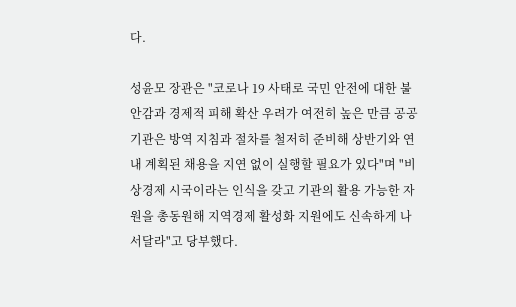다.

성윤모 장관은 "코로나 19 사태로 국민 안전에 대한 불안감과 경제적 피해 확산 우려가 여전히 높은 만큼 공공기관은 방역 지침과 절차를 철저히 준비해 상반기와 연내 계획된 채용을 지연 없이 실행할 필요가 있다"며 "비상경제 시국이라는 인식을 갖고 기관의 활용 가능한 자원을 총동원해 지역경제 활성화 지원에도 신속하게 나서달라"고 당부했다.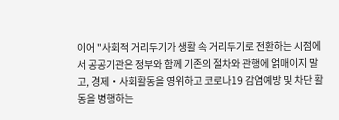이어 "사회적 거리두기가 생활 속 거리두기로 전환하는 시점에서 공공기관은 정부와 함께 기존의 절차와 관행에 얽매이지 말고, 경제‧사회활동을 영위하고 코로나19 감염예방 및 차단 활동을 병행하는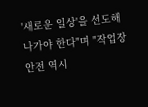'새로운 일상'을 선도해 나가야 한다"며 "작업장 안전 역시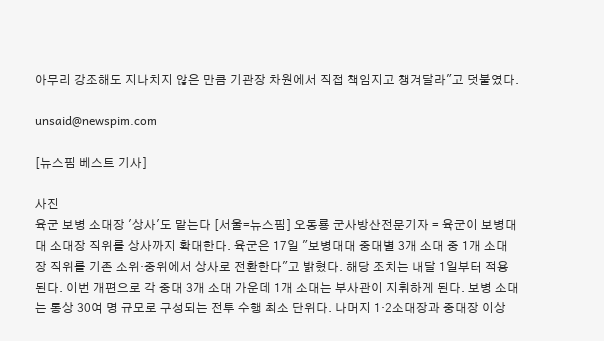아무리 강조해도 지나치지 않은 만큼 기관장 차원에서 직접 책임지고 챙겨달라"고 덧붙였다.

unsaid@newspim.com

[뉴스핌 베스트 기사]

사진
육군 보병 소대장 '상사'도 맡는다 [서울=뉴스핌] 오동룡 군사방산전문기자 = 육군이 보병대대 소대장 직위를 상사까지 확대한다. 육군은 17일 "보병대대 중대별 3개 소대 중 1개 소대장 직위를 기존 소위·중위에서 상사로 전환한다"고 밝혔다. 해당 조치는 내달 1일부터 적용된다. 이번 개편으로 각 중대 3개 소대 가운데 1개 소대는 부사관이 지휘하게 된다. 보병 소대는 통상 30여 명 규모로 구성되는 전투 수행 최소 단위다. 나머지 1·2소대장과 중대장 이상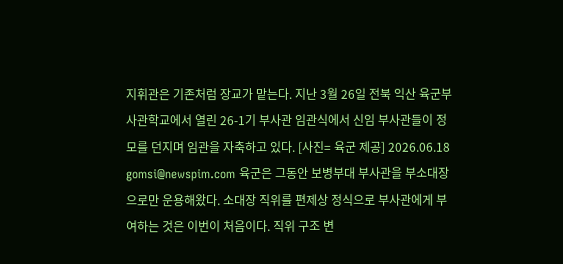지휘관은 기존처럼 장교가 맡는다. 지난 3월 26일 전북 익산 육군부사관학교에서 열린 26-1기 부사관 임관식에서 신임 부사관들이 정모를 던지며 임관을 자축하고 있다. [사진= 육군 제공] 2026.06.18 gomsi@newspim.com 육군은 그동안 보병부대 부사관을 부소대장으로만 운용해왔다. 소대장 직위를 편제상 정식으로 부사관에게 부여하는 것은 이번이 처음이다. 직위 구조 변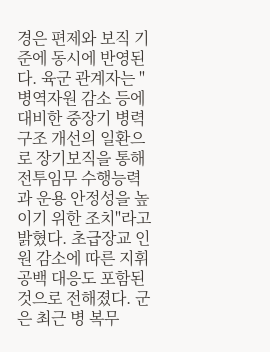경은 편제와 보직 기준에 동시에 반영된다. 육군 관계자는 "병역자원 감소 등에 대비한 중장기 병력구조 개선의 일환으로 장기보직을 통해 전투임무 수행능력과 운용 안정성을 높이기 위한 조치"라고 밝혔다. 초급장교 인원 감소에 따른 지휘 공백 대응도 포함된 것으로 전해졌다. 군은 최근 병 복무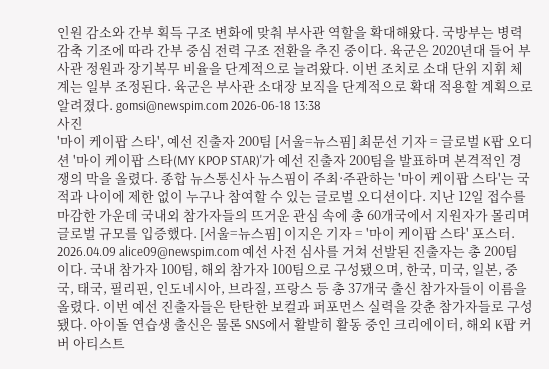인원 감소와 간부 획득 구조 변화에 맞춰 부사관 역할을 확대해왔다. 국방부는 병력 감축 기조에 따라 간부 중심 전력 구조 전환을 추진 중이다. 육군은 2020년대 들어 부사관 정원과 장기복무 비율을 단계적으로 늘려왔다. 이번 조치로 소대 단위 지휘 체계는 일부 조정된다. 육군은 부사관 소대장 보직을 단계적으로 확대 적용할 계획으로 알려졌다. gomsi@newspim.com 2026-06-18 13:38
사진
'마이 케이팝 스타', 예선 진출자 200팀 [서울=뉴스핌] 최문선 기자 = 글로벌 K팝 오디션 '마이 케이팝 스타(MY KPOP STAR)'가 예선 진출자 200팀을 발표하며 본격적인 경쟁의 막을 올렸다. 종합 뉴스통신사 뉴스핌이 주최·주관하는 '마이 케이팝 스타'는 국적과 나이에 제한 없이 누구나 참여할 수 있는 글로벌 오디션이다. 지난 12일 접수를 마감한 가운데 국내외 참가자들의 뜨거운 관심 속에 총 60개국에서 지원자가 몰리며 글로벌 규모를 입증했다. [서울=뉴스핌] 이지은 기자 = '마이 케이팝 스타' 포스터. 2026.04.09 alice09@newspim.com 예선 사전 심사를 거쳐 선발된 진출자는 총 200팀이다. 국내 참가자 100팀, 해외 참가자 100팀으로 구성됐으며, 한국, 미국, 일본, 중국, 태국, 필리핀, 인도네시아, 브라질, 프랑스 등 총 37개국 출신 참가자들이 이름을 올렸다. 이번 예선 진출자들은 탄탄한 보컬과 퍼포먼스 실력을 갖춘 참가자들로 구성됐다. 아이돌 연습생 출신은 물론 SNS에서 활발히 활동 중인 크리에이터, 해외 K팝 커버 아티스트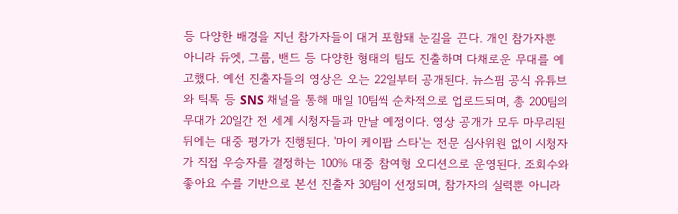등 다양한 배경을 지닌 참가자들이 대거 포함돼 눈길을 끈다. 개인 참가자뿐 아니라 듀엣, 그룹, 밴드 등 다양한 형태의 팀도 진출하며 다채로운 무대를 예고했다. 예선 진출자들의 영상은 오는 22일부터 공개된다. 뉴스핌 공식 유튜브와 틱톡 등 SNS 채널을 통해 매일 10팀씩 순차적으로 업로드되며, 총 200팀의 무대가 20일간 전 세계 시청자들과 만날 예정이다. 영상 공개가 모두 마무리된 뒤에는 대중 평가가 진행된다. '마이 케이팝 스타'는 전문 심사위원 없이 시청자가 직접 우승자를 결정하는 100% 대중 참여형 오디션으로 운영된다. 조회수와 좋아요 수를 기반으로 본선 진출자 30팀이 선정되며, 참가자의 실력뿐 아니라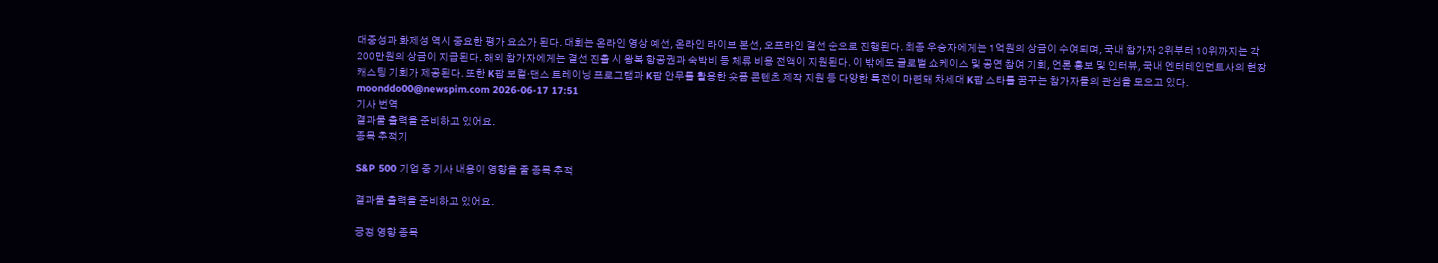대중성과 화제성 역시 중요한 평가 요소가 된다. 대회는 온라인 영상 예선, 온라인 라이브 본선, 오프라인 결선 순으로 진행된다. 최종 우승자에게는 1억원의 상금이 수여되며, 국내 참가자 2위부터 10위까지는 각 200만원의 상금이 지급된다. 해외 참가자에게는 결선 진출 시 왕복 항공권과 숙박비 등 체류 비용 전액이 지원된다. 이 밖에도 글로벌 쇼케이스 및 공연 참여 기회, 언론 홍보 및 인터뷰, 국내 엔터테인먼트사의 현장 캐스팅 기회가 제공된다. 또한 K팝 보컬·댄스 트레이닝 프로그램과 K팝 안무를 활용한 숏폼 콘텐츠 제작 지원 등 다양한 특전이 마련돼 차세대 K팝 스타를 꿈꾸는 참가자들의 관심을 모으고 있다. moonddo00@newspim.com 2026-06-17 17:51
기사 번역
결과물 출력을 준비하고 있어요.
종목 추적기

S&P 500 기업 중 기사 내용이 영향을 줄 종목 추적

결과물 출력을 준비하고 있어요.

긍정 영향 종목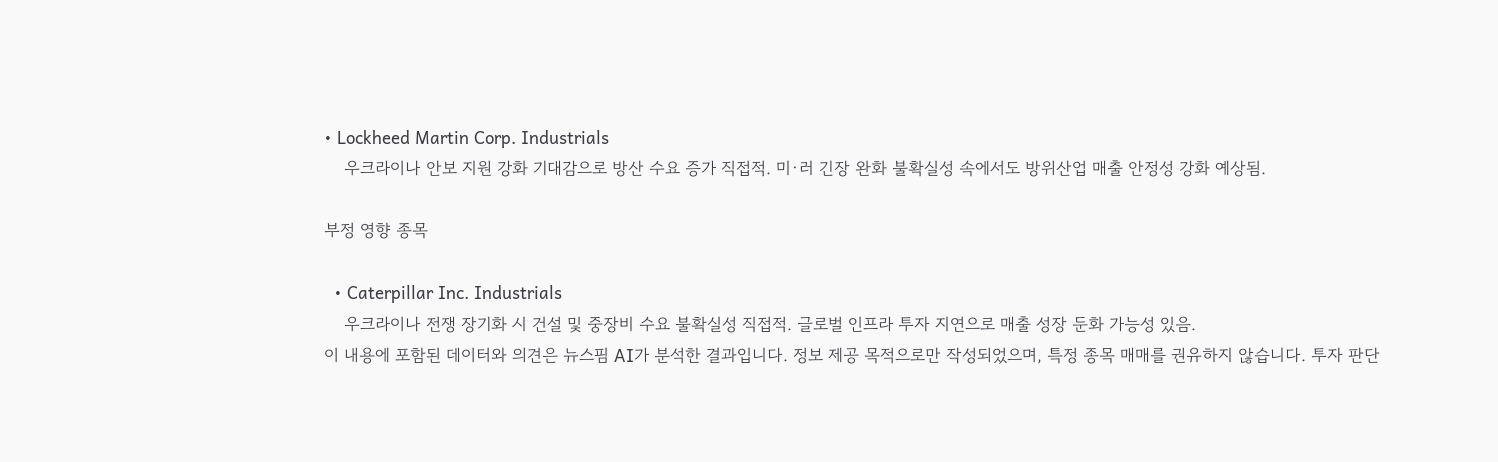• Lockheed Martin Corp. Industrials
    우크라이나 안보 지원 강화 기대감으로 방산 수요 증가 직접적. 미·러 긴장 완화 불확실성 속에서도 방위산업 매출 안정성 강화 예상됨.

부정 영향 종목

  • Caterpillar Inc. Industrials
    우크라이나 전쟁 장기화 시 건설 및 중장비 수요 불확실성 직접적. 글로벌 인프라 투자 지연으로 매출 성장 둔화 가능성 있음.
이 내용에 포함된 데이터와 의견은 뉴스핌 AI가 분석한 결과입니다. 정보 제공 목적으로만 작성되었으며, 특정 종목 매매를 권유하지 않습니다. 투자 판단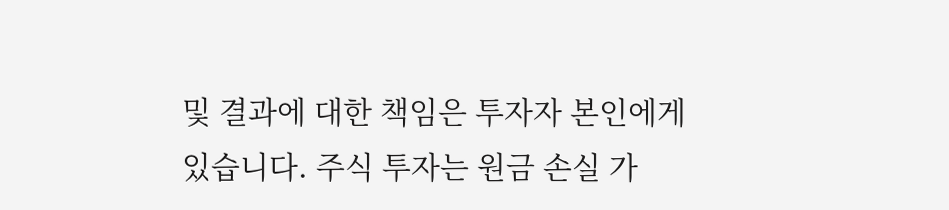및 결과에 대한 책임은 투자자 본인에게 있습니다. 주식 투자는 원금 손실 가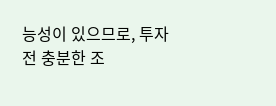능성이 있으므로, 투자 전 충분한 조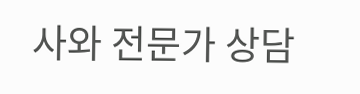사와 전문가 상담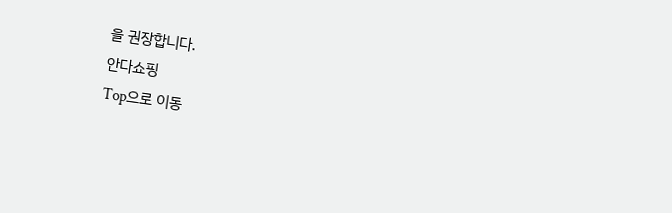을 권장합니다.
안다쇼핑
Top으로 이동